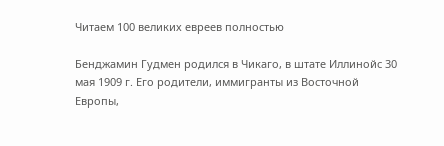Читаем 100 великих евреев полностью

Бенджамин Гудмен родился в Чикаго, в штате Иллинойс 30 мая 1909 г. Его родители, иммигранты из Восточной Европы,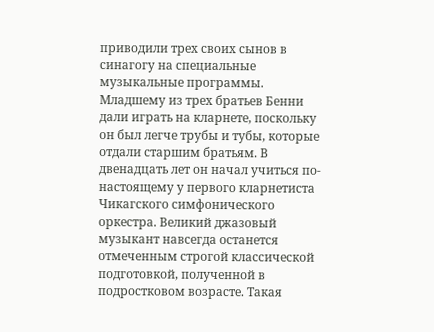приводили трех своих сынов в синагогу на специальные музыкальные программы. Младшему из трех братьев Бенни дали играть на кларнете, поскольку он был легче трубы и тубы, которые отдали старшим братьям. В двенадцать лет он начал учиться по-настоящему у первого кларнетиста Чикагского симфонического оркестра. Великий джазовый музыкант навсегда останется отмеченным строгой классической подготовкой, полученной в подростковом возрасте. Такая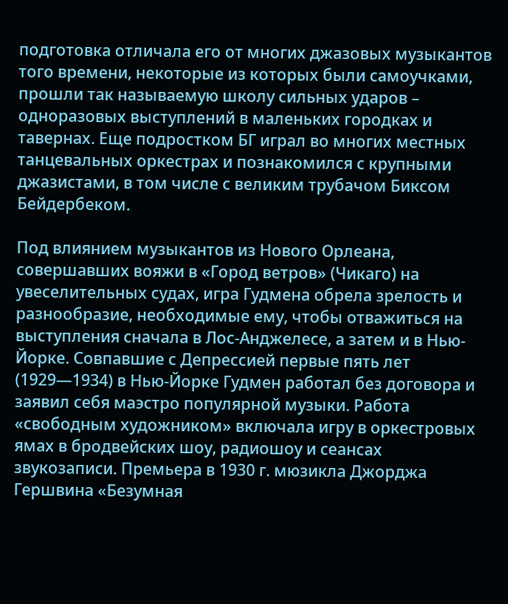подготовка отличала его от многих джазовых музыкантов того времени, некоторые из которых были самоучками, прошли так называемую школу сильных ударов – одноразовых выступлений в маленьких городках и тавернах. Еще подростком БГ играл во многих местных танцевальных оркестрах и познакомился с крупными джазистами, в том числе с великим трубачом Биксом Бейдербеком.

Под влиянием музыкантов из Нового Орлеана, совершавших вояжи в «Город ветров» (Чикаго) на увеселительных судах, игра Гудмена обрела зрелость и разнообразие, необходимые ему, чтобы отважиться на выступления сначала в Лос-Анджелесе, а затем и в Нью-Йорке. Совпавшие с Депрессией первые пять лет (1929—1934) в Нью-Йорке Гудмен работал без договора и заявил себя маэстро популярной музыки. Работа «свободным художником» включала игру в оркестровых ямах в бродвейских шоу, радиошоу и сеансах звукозаписи. Премьера в 1930 г. мюзикла Джорджа Гершвина «Безумная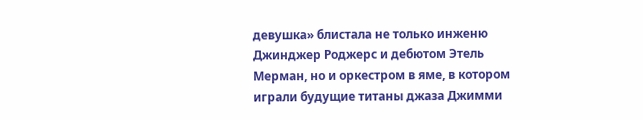девушка» блистала не только инженю Джинджер Роджерс и дебютом Этель Мерман, но и оркестром в яме, в котором играли будущие титаны джаза Джимми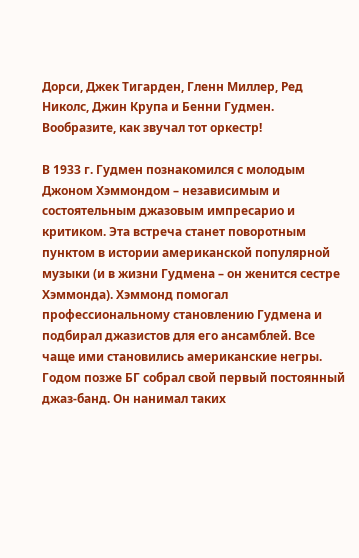Дорси, Джек Тигарден, Гленн Миллер, Ред Николс, Джин Крупа и Бенни Гудмен. Вообразите, как звучал тот оркестр!

В 1933 г. Гудмен познакомился с молодым Джоном Хэммондом – независимым и состоятельным джазовым импресарио и критиком. Эта встреча станет поворотным пунктом в истории американской популярной музыки (и в жизни Гудмена – он женится сестре Хэммонда). Хэммонд помогал профессиональному становлению Гудмена и подбирал джазистов для его ансамблей. Все чаще ими становились американские негры. Годом позже БГ собрал свой первый постоянный джаз-банд. Он нанимал таких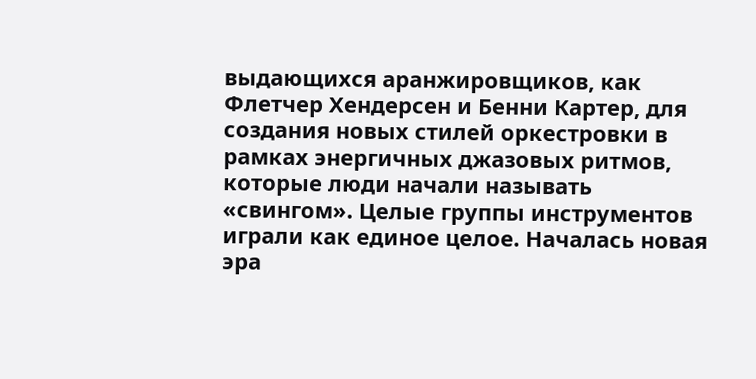выдающихся аранжировщиков, как Флетчер Хендерсен и Бенни Картер, для создания новых стилей оркестровки в рамках энергичных джазовых ритмов, которые люди начали называть «свингом». Целые группы инструментов играли как единое целое. Началась новая эра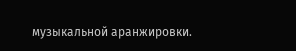музыкальной аранжировки.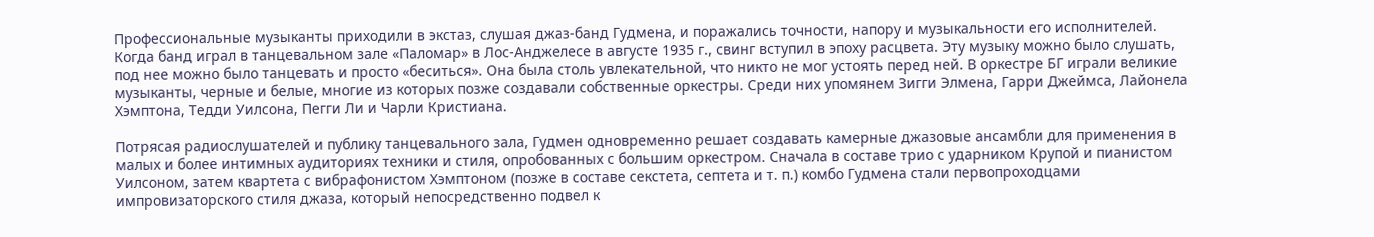Профессиональные музыканты приходили в экстаз, слушая джаз-банд Гудмена, и поражались точности, напору и музыкальности его исполнителей. Когда банд играл в танцевальном зале «Паломар» в Лос-Анджелесе в августе 1935 г., свинг вступил в эпоху расцвета. Эту музыку можно было слушать, под нее можно было танцевать и просто «беситься». Она была столь увлекательной, что никто не мог устоять перед ней. В оркестре БГ играли великие музыканты, черные и белые, многие из которых позже создавали собственные оркестры. Среди них упомянем Зигги Элмена, Гарри Джеймса, Лайонела Хэмптона, Тедди Уилсона, Пегги Ли и Чарли Кристиана.

Потрясая радиослушателей и публику танцевального зала, Гудмен одновременно решает создавать камерные джазовые ансамбли для применения в малых и более интимных аудиториях техники и стиля, опробованных с большим оркестром. Сначала в составе трио с ударником Крупой и пианистом Уилсоном, затем квартета с вибрафонистом Хэмптоном (позже в составе секстета, септета и т. п.) комбо Гудмена стали первопроходцами импровизаторского стиля джаза, который непосредственно подвел к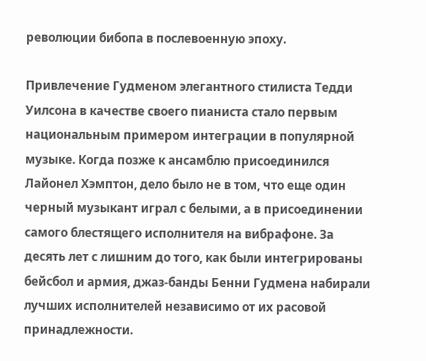революции бибопа в послевоенную эпоху.

Привлечение Гудменом элегантного стилиста Тедди Уилсона в качестве своего пианиста стало первым национальным примером интеграции в популярной музыке. Когда позже к ансамблю присоединился Лайонел Хэмптон, дело было не в том, что еще один черный музыкант играл с белыми, а в присоединении самого блестящего исполнителя на вибрафоне. За десять лет с лишним до того, как были интегрированы бейсбол и армия, джаз-банды Бенни Гудмена набирали лучших исполнителей независимо от их расовой принадлежности.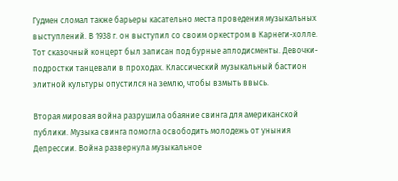Гудмен сломал также барьеры касательно места проведения музыкальных выступлений. В 1938 г. он выступил со своим оркестром в Карнеги-холле. Тот сказочный концерт был записан под бурные аплодисменты. Девочки-подростки танцевали в проходах. Классический музыкальный бастион элитной культуры опустился на землю, чтобы взмыть ввысь.

Вторая мировая война разрушила обаяние свинга для американской публики. Музыка свинга помогла освободить молодежь от уныния Депрессии. Война развернула музыкальное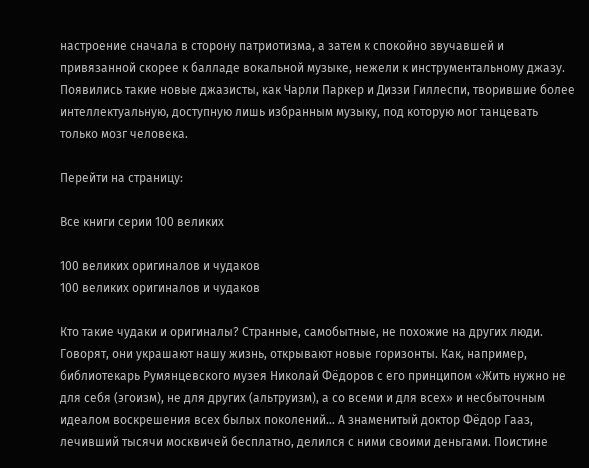настроение сначала в сторону патриотизма, а затем к спокойно звучавшей и привязанной скорее к балладе вокальной музыке, нежели к инструментальному джазу. Появились такие новые джазисты, как Чарли Паркер и Диззи Гиллеспи, творившие более интеллектуальную, доступную лишь избранным музыку, под которую мог танцевать только мозг человека.

Перейти на страницу:

Все книги серии 100 великих

100 великих оригиналов и чудаков
100 великих оригиналов и чудаков

Кто такие чудаки и оригиналы? Странные, самобытные, не похожие на других люди. Говорят, они украшают нашу жизнь, открывают новые горизонты. Как, например, библиотекарь Румянцевского музея Николай Фёдоров с его принципом «Жить нужно не для себя (эгоизм), не для других (альтруизм), а со всеми и для всех» и несбыточным идеалом воскрешения всех былых поколений… А знаменитый доктор Фёдор Гааз, лечивший тысячи москвичей бесплатно, делился с ними своими деньгами. Поистине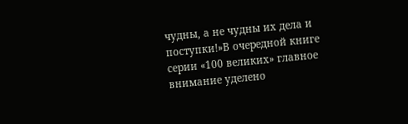чудны, а не чудны их дела и поступки!»В очередной книге серии «100 великих» главное внимание уделено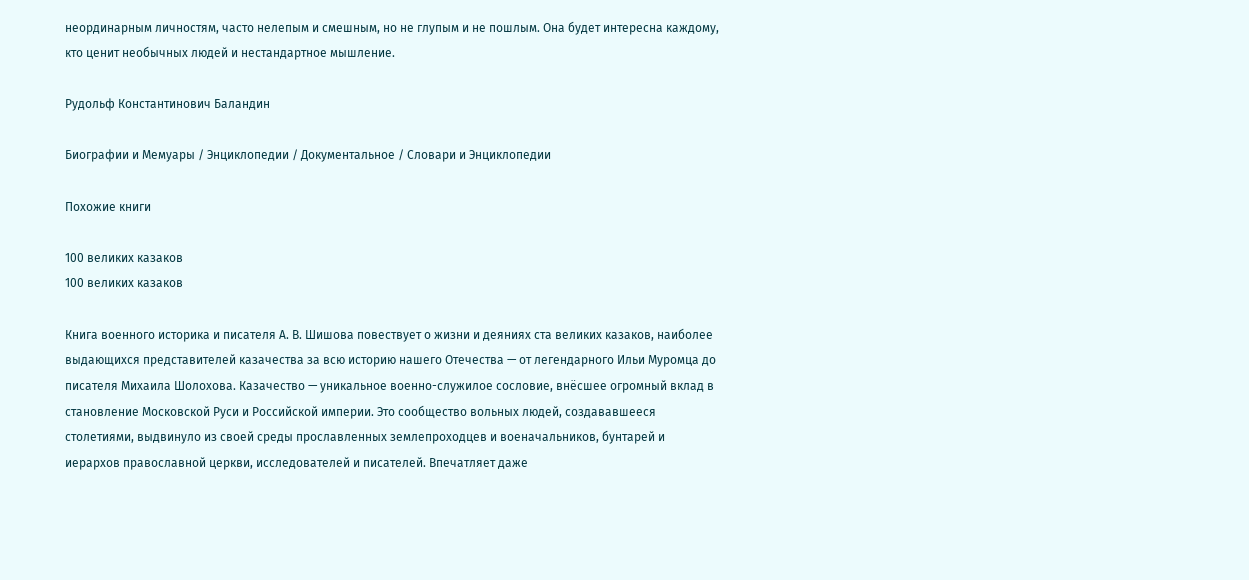неординарным личностям, часто нелепым и смешным, но не глупым и не пошлым. Она будет интересна каждому, кто ценит необычных людей и нестандартное мышление.

Рудольф Константинович Баландин

Биографии и Мемуары / Энциклопедии / Документальное / Словари и Энциклопедии

Похожие книги

100 великих казаков
100 великих казаков

Книга военного историка и писателя А. В. Шишова повествует о жизни и деяниях ста великих казаков, наиболее выдающихся представителей казачества за всю историю нашего Отечества — от легендарного Ильи Муромца до писателя Михаила Шолохова. Казачество — уникальное военно-служилое сословие, внёсшее огромный вклад в становление Московской Руси и Российской империи. Это сообщество вольных людей, создававшееся столетиями, выдвинуло из своей среды прославленных землепроходцев и военачальников, бунтарей и иерархов православной церкви, исследователей и писателей. Впечатляет даже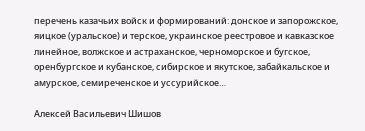перечень казачьих войск и формирований: донское и запорожское, яицкое (уральское) и терское, украинское реестровое и кавказское линейное, волжское и астраханское, черноморское и бугское, оренбургское и кубанское, сибирское и якутское, забайкальское и амурское, семиреченское и уссурийское…

Алексей Васильевич Шишов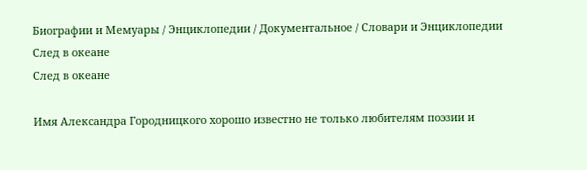Биографии и Мемуары / Энциклопедии / Документальное / Словари и Энциклопедии
След в океане
След в океане

Имя Александра Городницкого хорошо известно не только любителям поэзии и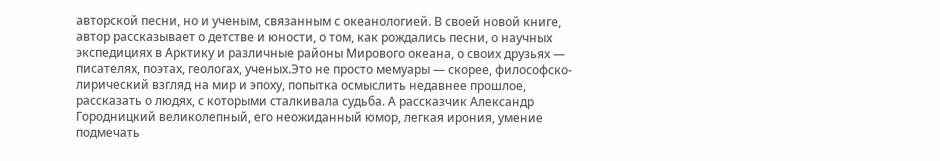авторской песни, но и ученым, связанным с океанологией. В своей новой книге, автор рассказывает о детстве и юности, о том, как рождались песни, о научных экспедициях в Арктику и различные районы Мирового океана, о своих друзьях — писателях, поэтах, геологах, ученых.Это не просто мемуары — скорее, философско-лирический взгляд на мир и эпоху, попытка осмыслить недавнее прошлое, рассказать о людях, с которыми сталкивала судьба. А рассказчик Александр Городницкий великолепный, его неожиданный юмор, легкая ирония, умение подмечать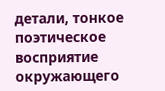детали, тонкое поэтическое восприятие окружающего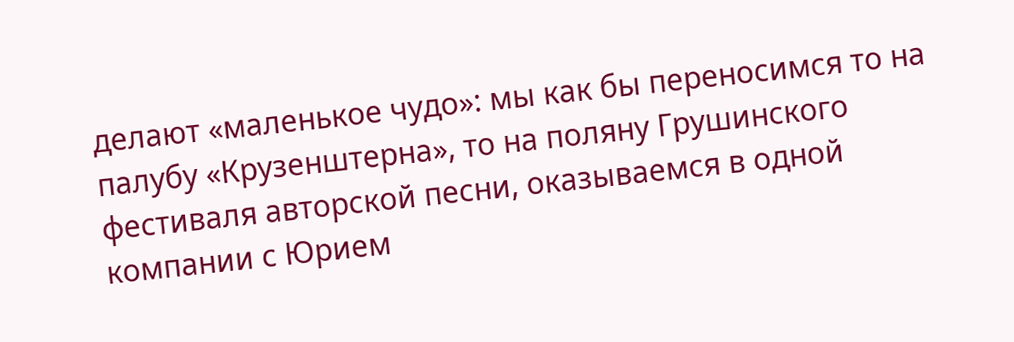делают «маленькое чудо»: мы как бы переносимся то на палубу «Крузенштерна», то на поляну Грушинского фестиваля авторской песни, оказываемся в одной компании с Юрием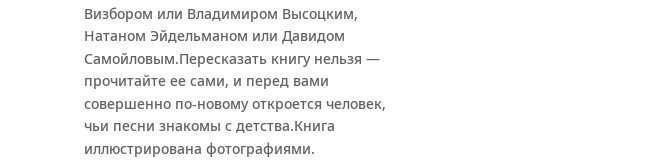Визбором или Владимиром Высоцким, Натаном Эйдельманом или Давидом Самойловым.Пересказать книгу нельзя — прочитайте ее сами, и перед вами совершенно по-новому откроется человек, чьи песни знакомы с детства.Книга иллюстрирована фотографиями.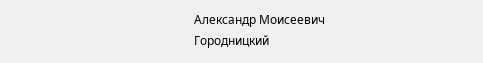Александр Моисеевич Городницкий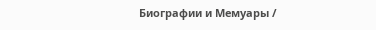Биографии и Мемуары /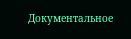Документальное